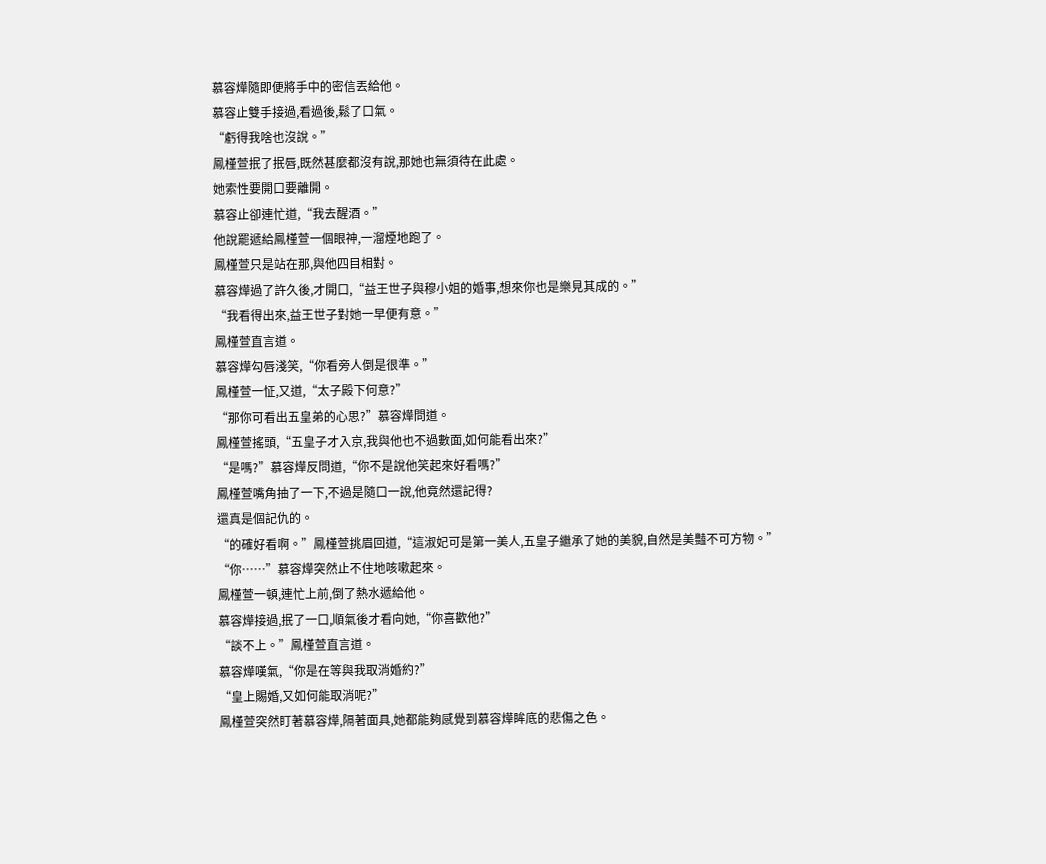慕容燁隨即便將手中的密信丟給他。
慕容止雙手接過,看過後,鬆了口氣。
“虧得我啥也沒說。”
鳳槿萱抿了抿唇,既然甚麼都沒有說,那她也無須待在此處。
她索性要開口要離開。
慕容止卻連忙道,“我去醒酒。”
他說罷遞給鳳槿萱一個眼神,一溜煙地跑了。
鳳槿萱只是站在那,與他四目相對。
慕容燁過了許久後,才開口,“益王世子與穆小姐的婚事,想來你也是樂見其成的。”
“我看得出來,益王世子對她一早便有意。”
鳳槿萱直言道。
慕容燁勾唇淺笑,“你看旁人倒是很準。”
鳳槿萱一怔,又道,“太子殿下何意?”
“那你可看出五皇弟的心思?”慕容燁問道。
鳳槿萱搖頭,“五皇子才入京,我與他也不過數面,如何能看出來?”
“是嗎?”慕容燁反問道,“你不是說他笑起來好看嗎?”
鳳槿萱嘴角抽了一下,不過是隨口一說,他竟然還記得?
還真是個記仇的。
“的確好看啊。”鳳槿萱挑眉回道,“這淑妃可是第一美人,五皇子繼承了她的美貌,自然是美豔不可方物。”
“你……”慕容燁突然止不住地咳嗽起來。
鳳槿萱一頓,連忙上前,倒了熱水遞給他。
慕容燁接過,抿了一口,順氣後才看向她,“你喜歡他?”
“談不上。”鳳槿萱直言道。
慕容燁嘆氣,“你是在等與我取消婚約?”
“皇上賜婚,又如何能取消呢?”
鳳槿萱突然盯著慕容燁,隔著面具,她都能夠感覺到慕容燁眸底的悲傷之色。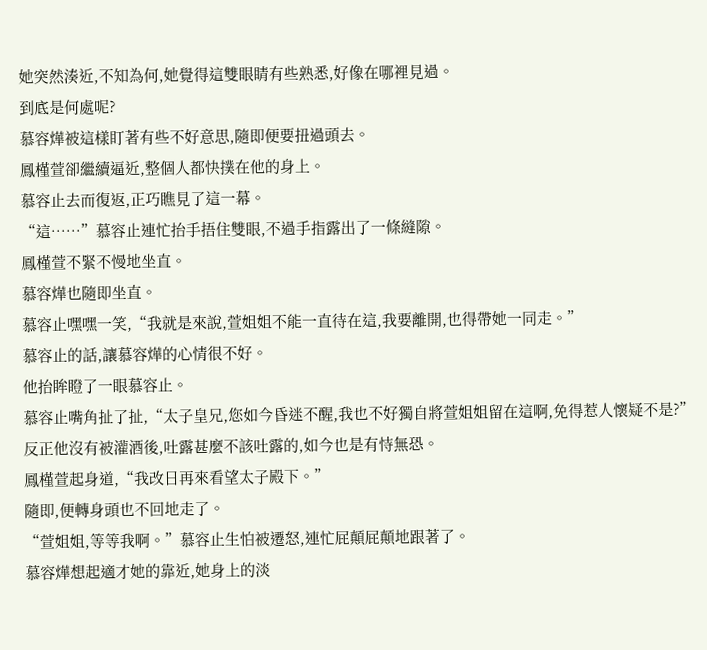她突然湊近,不知為何,她覺得這雙眼睛有些熟悉,好像在哪裡見過。
到底是何處呢?
慕容燁被這樣盯著有些不好意思,隨即便要扭過頭去。
鳳槿萱卻繼續逼近,整個人都快撲在他的身上。
慕容止去而復返,正巧瞧見了這一幕。
“這……”慕容止連忙抬手捂住雙眼,不過手指露出了一條縫隙。
鳳槿萱不緊不慢地坐直。
慕容燁也隨即坐直。
慕容止嘿嘿一笑,“我就是來說,萱姐姐不能一直待在這,我要離開,也得帶她一同走。”
慕容止的話,讓慕容燁的心情很不好。
他抬眸瞪了一眼慕容止。
慕容止嘴角扯了扯,“太子皇兄,您如今昏迷不醒,我也不好獨自將萱姐姐留在這啊,免得惹人懷疑不是?”
反正他沒有被灌酒後,吐露甚麼不該吐露的,如今也是有恃無恐。
鳳槿萱起身道,“我改日再來看望太子殿下。”
隨即,便轉身頭也不回地走了。
“萱姐姐,等等我啊。”慕容止生怕被遷怒,連忙屁顛屁顛地跟著了。
慕容燁想起適才她的靠近,她身上的淡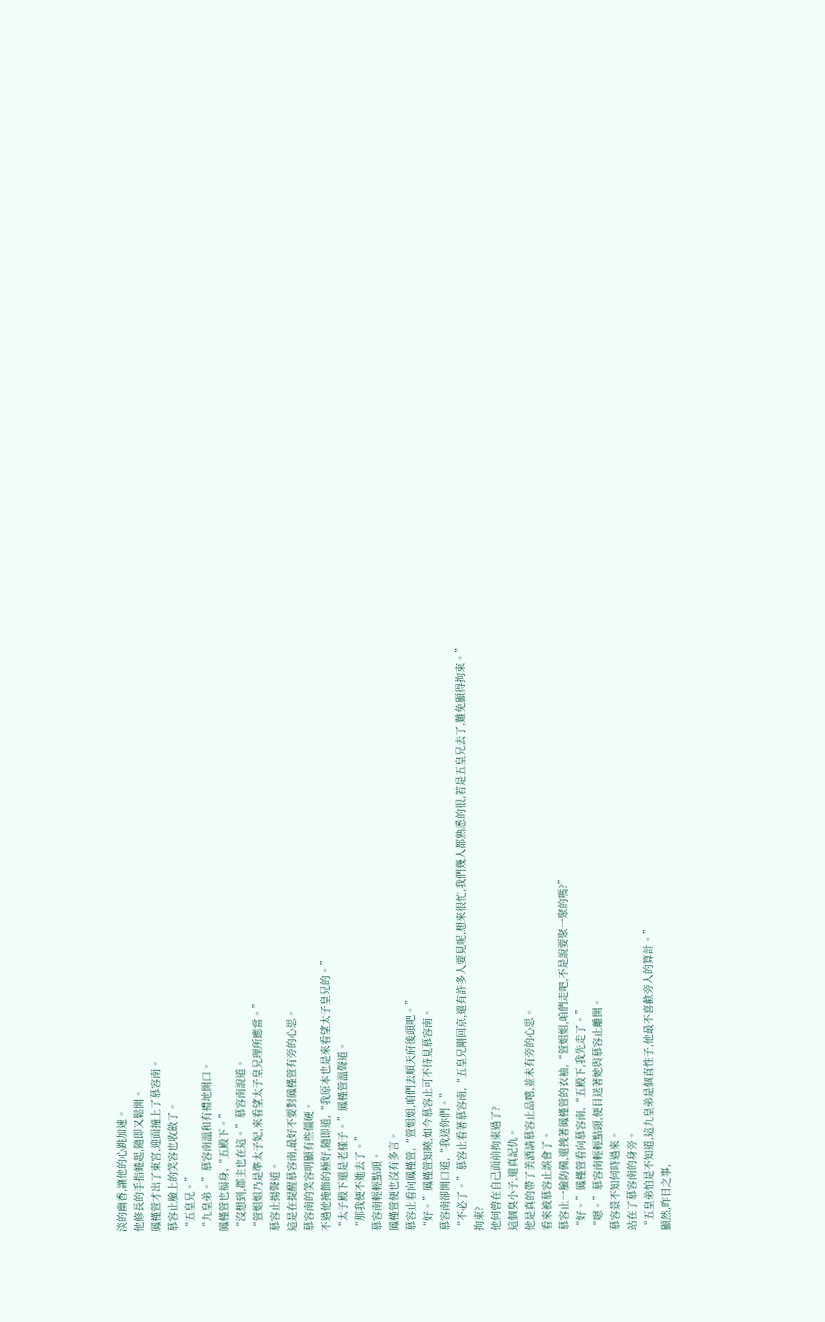淡的幽香,讓他的心跳加速。
他修長的手指蜷起,隨即又鬆開。
鳳槿萱才出了東宮,迎面撞上了慕容南。
慕容止臉上的笑容也收斂了。
“五皇兄。”
“九皇弟。”慕容南溫和有禮地開口。
鳳槿萱也福身,“五殿下。”
“沒想到,郡主也在這。”慕容南說道。
“萱姐姐乃是準太子妃,來看望太子皇兄理所應當。”
慕容止揚聲道。
這是在提醒慕容南,最好不要對鳳槿萱有旁的心思。
慕容南的笑容明顯有些僵硬。
不過他掩飾的極好,隨即道,“我原本也是來看望太子皇兄的。”
“太子殿下還是老樣子。”鳳槿萱溫聲道。
“那我便不進去了。”
慕容南輕輕點頭。
鳳槿萱便也沒有多言。
慕容止看向鳳槿萱,“萱姐姐,咱們去順天府後頭吧。”
“好。”鳳槿萱知曉,如今慕容止可不待見慕容南。
慕容南卻開口道,“我送你們。”
“不必了。”慕容止看著慕容南,“五皇兄剛回京,還有許多人要見呢,想來很忙,我們幾人都熟悉的很,若是五皇兄去了,難免顯得拘束。”
拘束?
他何曾在自己面前拘束過了?
這個臭小子,還真記仇。
他是真的帶了美酒請慕容止品嚐,並未有旁的心思。
看來被慕容止誤會了。
慕容止一臉防備,還拽著鳳槿萱的衣袖,“萱姐姐,咱們走吧,不是說要聚一聚的嗎?”
“好。”鳳槿萱看向慕容南,“五殿下,我先走了。”
“嗯。”慕容南輕輕點頭,便目送著她與慕容止離開。
慕容景不知何時過來。
站在了慕容南的身旁。
“五皇弟怕是不知道,這九皇弟是個直性子,他最不喜歡旁人的算計。”
顯然,昨日之事,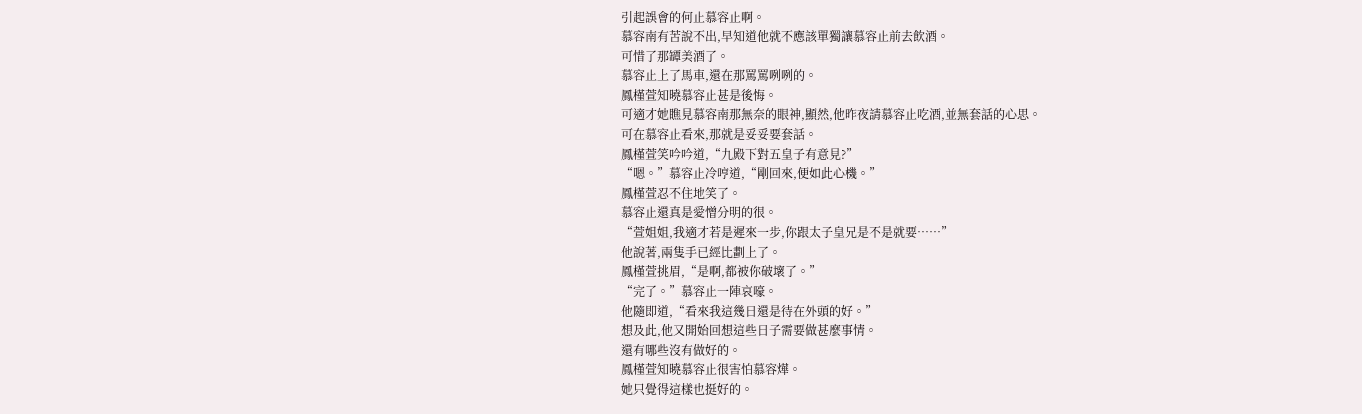引起誤會的何止慕容止啊。
慕容南有苦說不出,早知道他就不應該單獨讓慕容止前去飲酒。
可惜了那罈美酒了。
慕容止上了馬車,還在那罵罵咧咧的。
鳳槿萱知曉慕容止甚是後悔。
可適才她瞧見慕容南那無奈的眼神,顯然,他昨夜請慕容止吃酒,並無套話的心思。
可在慕容止看來,那就是妥妥要套話。
鳳槿萱笑吟吟道,“九殿下對五皇子有意見?”
“嗯。”慕容止冷哼道,“剛回來,便如此心機。”
鳳槿萱忍不住地笑了。
慕容止還真是愛憎分明的很。
“萱姐姐,我適才若是遲來一步,你跟太子皇兄是不是就要……”
他說著,兩隻手已經比劃上了。
鳳槿萱挑眉,“是啊,都被你破壞了。”
“完了。”慕容止一陣哀嚎。
他隨即道,“看來我這幾日還是待在外頭的好。”
想及此,他又開始回想這些日子需要做甚麼事情。
還有哪些沒有做好的。
鳳槿萱知曉慕容止很害怕慕容燁。
她只覺得這樣也挺好的。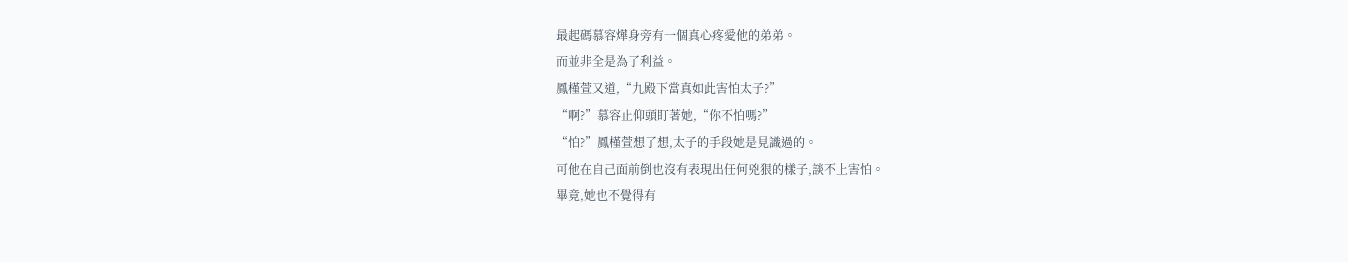最起碼慕容燁身旁有一個真心疼愛他的弟弟。
而並非全是為了利益。
鳳槿萱又道,“九殿下當真如此害怕太子?”
“啊?”慕容止仰頭盯著她,“你不怕嗎?”
“怕?”鳳槿萱想了想,太子的手段她是見識過的。
可他在自己面前倒也沒有表現出任何兇狠的樣子,談不上害怕。
畢竟,她也不覺得有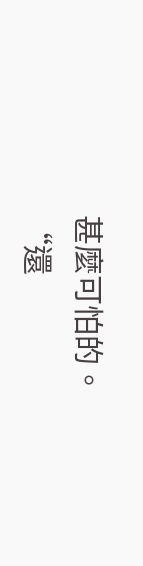甚麼可怕的。
“還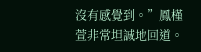沒有感覺到。”鳳槿萱非常坦誠地回道。